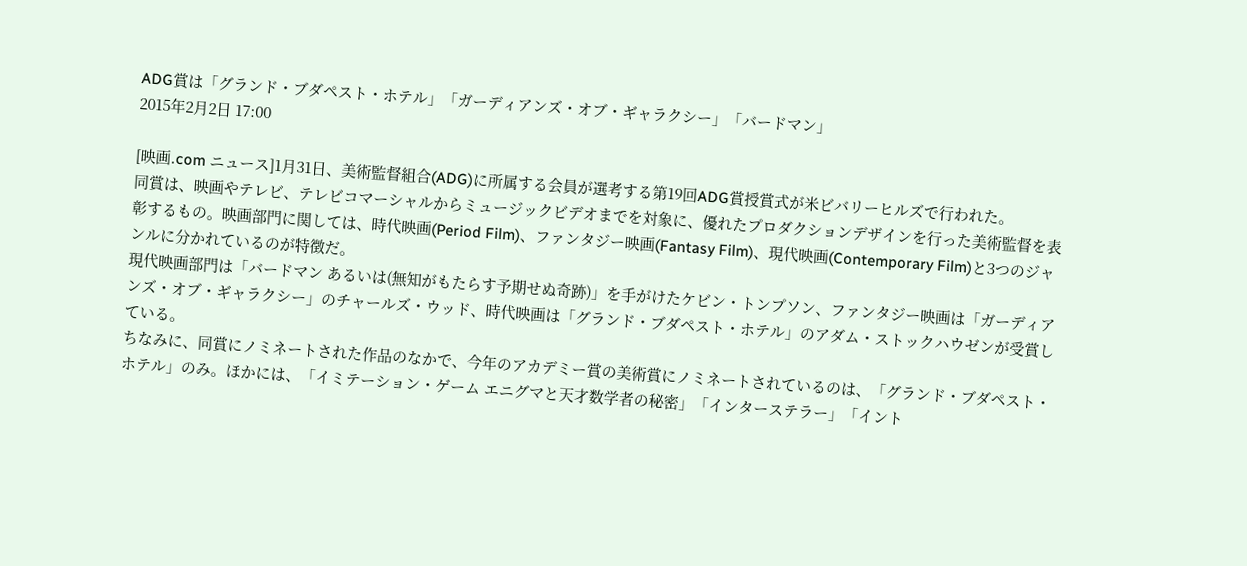ADG賞は「グランド・ブダペスト・ホテル」「ガーディアンズ・オブ・ギャラクシー」「バードマン」
2015年2月2日 17:00

[映画.com ニュース]1月31日、美術監督組合(ADG)に所属する会員が選考する第19回ADG賞授賞式が米ビバリーヒルズで行われた。
同賞は、映画やテレビ、テレビコマーシャルからミュージックビデオまでを対象に、優れたプロダクションデザインを行った美術監督を表彰するもの。映画部門に関しては、時代映画(Period Film)、ファンタジー映画(Fantasy Film)、現代映画(Contemporary Film)と3つのジャンルに分かれているのが特徴だ。
現代映画部門は「バードマン あるいは(無知がもたらす予期せぬ奇跡)」を手がけたケビン・トンプソン、ファンタジー映画は「ガーディアンズ・オブ・ギャラクシー」のチャールズ・ウッド、時代映画は「グランド・ブダペスト・ホテル」のアダム・ストックハウゼンが受賞している。
ちなみに、同賞にノミネートされた作品のなかで、今年のアカデミー賞の美術賞にノミネートされているのは、「グランド・ブダペスト・ホテル」のみ。ほかには、「イミテーション・ゲーム エニグマと天才数学者の秘密」「インターステラー」「イント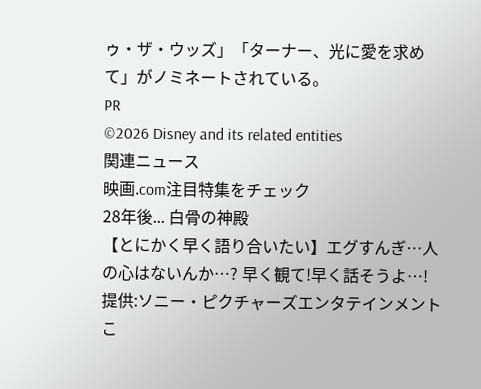ゥ・ザ・ウッズ」「ターナー、光に愛を求めて」がノミネートされている。
PR
©2026 Disney and its related entities
関連ニュース
映画.com注目特集をチェック
28年後... 白骨の神殿
【とにかく早く語り合いたい】エグすんぎ…人の心はないんか…? 早く観て!早く話そうよ…!
提供:ソニー・ピクチャーズエンタテインメント
こ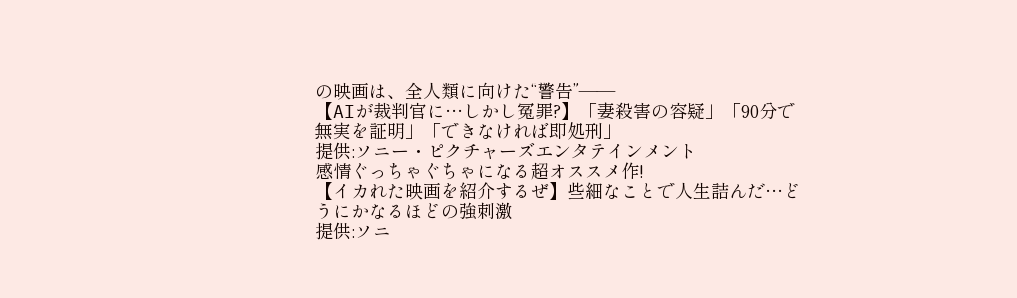の映画は、全人類に向けた“警告”――
【AIが裁判官に…しかし冤罪?】「妻殺害の容疑」「90分で無実を証明」「できなければ即処刑」
提供:ソニー・ピクチャーズエンタテインメント
感情ぐっちゃぐちゃになる超オススメ作!
【イカれた映画を紹介するぜ】些細なことで人生詰んだ…どうにかなるほどの強刺激
提供:ソニ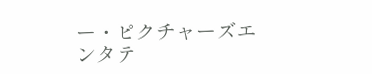ー・ピクチャーズエンタテ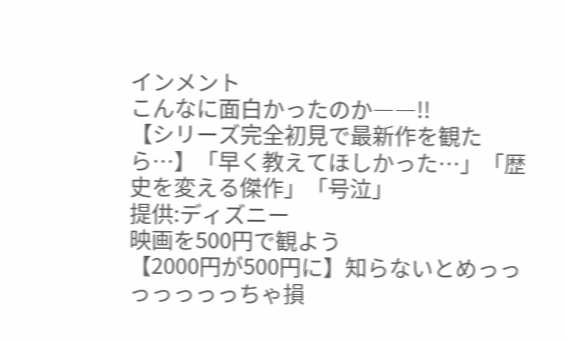インメント
こんなに面白かったのか――!!
【シリーズ完全初見で最新作を観たら…】「早く教えてほしかった…」「歴史を変える傑作」「号泣」
提供:ディズニー
映画を500円で観よう
【2000円が500円に】知らないとめっっっっっっっちゃ損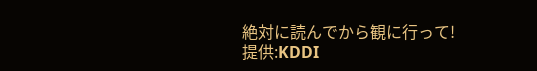絶対に読んでから観に行って!
提供:KDDI